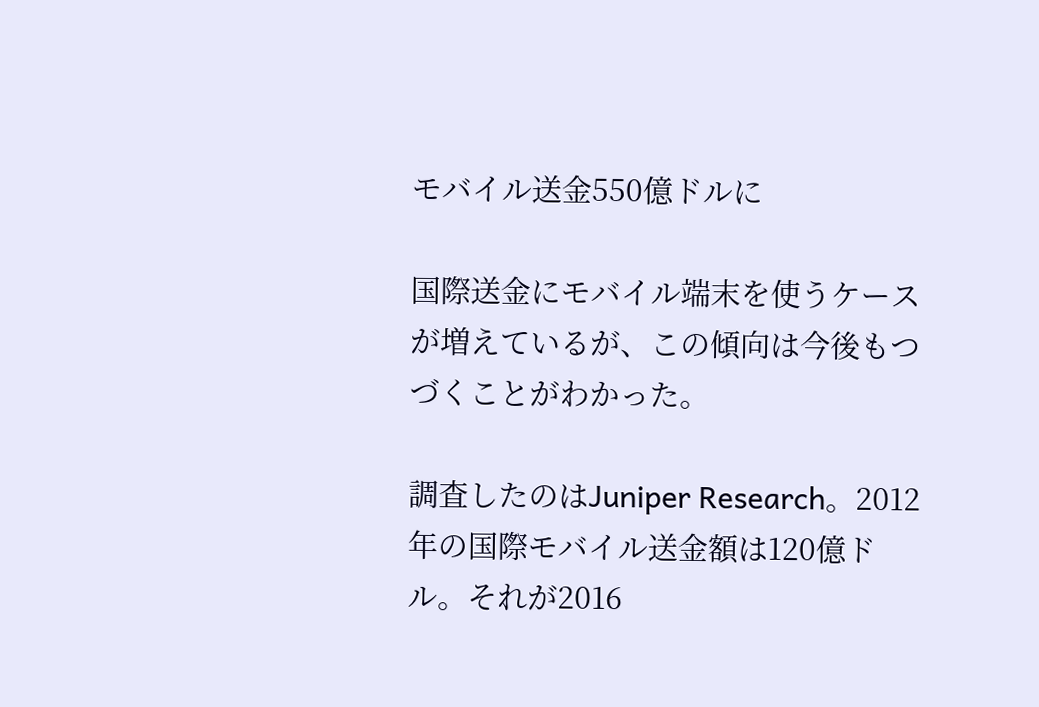モバイル送金550億ドルに

国際送金にモバイル端末を使うケースが増えているが、この傾向は今後もつづくことがわかった。

調査したのはJuniper Research。2012年の国際モバイル送金額は120億ドル。それが2016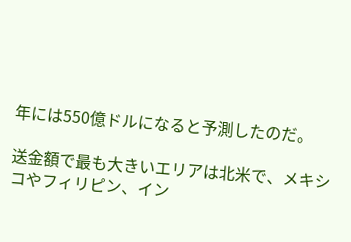年には550億ドルになると予測したのだ。

送金額で最も大きいエリアは北米で、メキシコやフィリピン、イン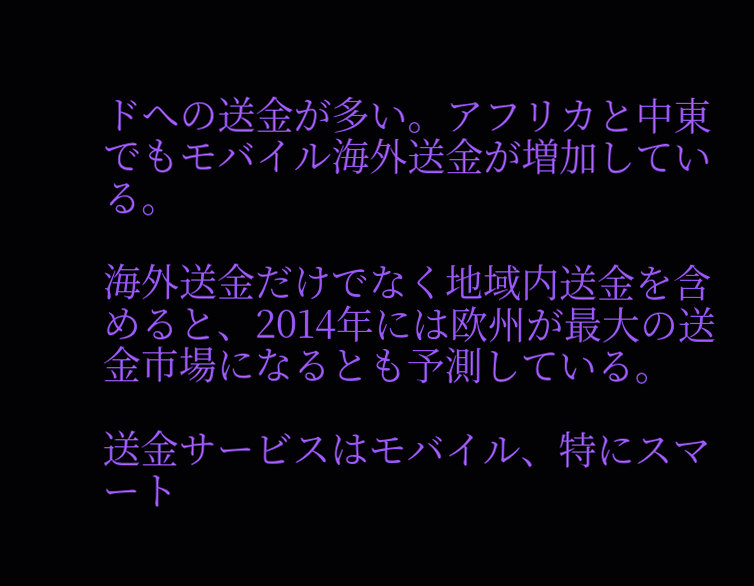ドへの送金が多い。アフリカと中東でもモバイル海外送金が増加している。

海外送金だけでなく地域内送金を含めると、2014年には欧州が最大の送金市場になるとも予測している。

送金サービスはモバイル、特にスマート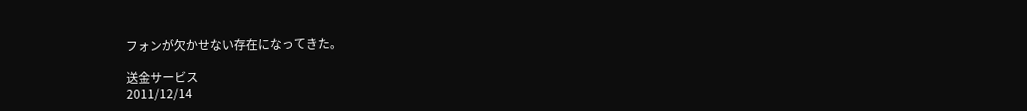フォンが欠かせない存在になってきた。

送金サービス
2011/12/14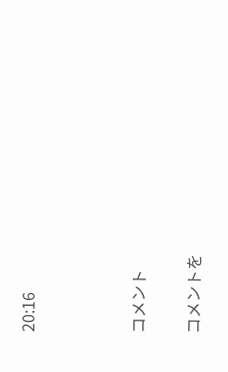20:16



コメント

コメントを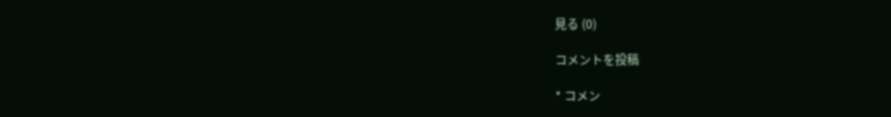見る (0)

コメントを投稿

* コメン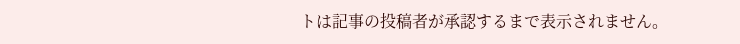トは記事の投稿者が承認するまで表示されません。